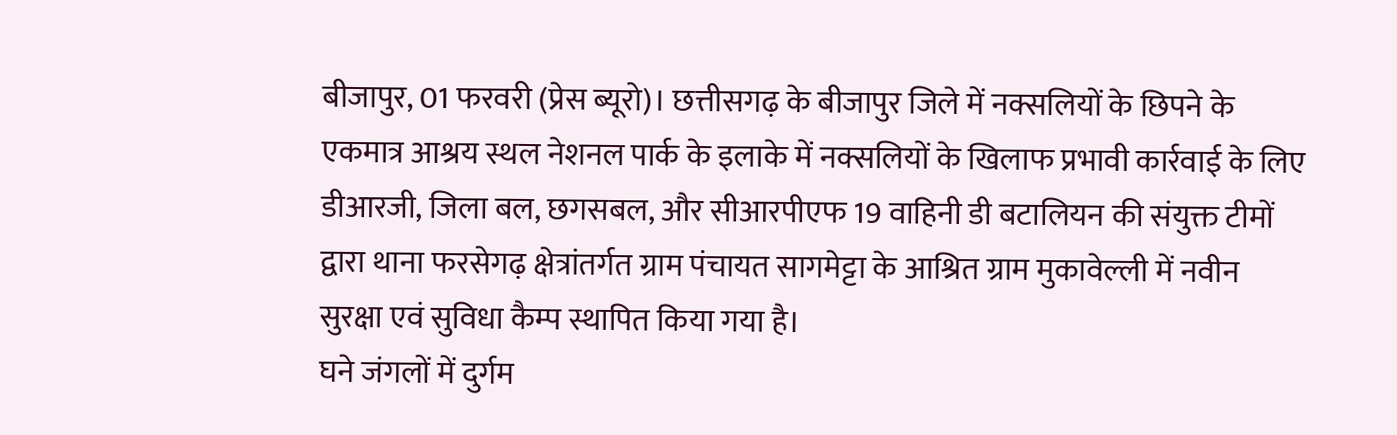बीजापुर, 01 फरवरी (प्रेस ब्यूरो)। छत्तीसगढ़ के बीजापुर जिले में नक्सलियों के छिपने के एकमात्र आश्रय स्थल नेशनल पार्क के इलाके में नक्सलियों के खिलाफ प्रभावी कार्रवाई के लिए डीआरजी, जिला बल, छगसबल, और सीआरपीएफ 19 वाहिनी डी बटालियन की संयुक्त टीमों द्वारा थाना फरसेगढ़ क्षेत्रांतर्गत ग्राम पंचायत सागमेट्टा के आश्रित ग्राम मुकावेल्ली में नवीन सुरक्षा एवं सुविधा कैम्प स्थापित किया गया है।
घने जंगलों में दुर्गम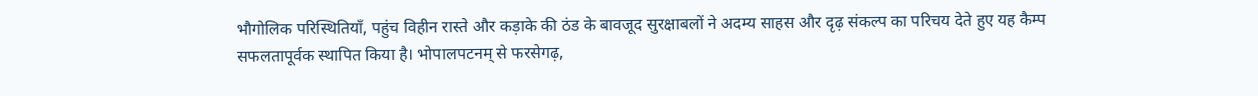भौगोलिक परिस्थितियाँ, पहुंच विहीन रास्ते और कड़ाके की ठंड के बावजूद सुरक्षाबलों ने अदम्य साहस और दृढ़ संकल्प का परिचय देते हुए यह कैम्प सफलतापूर्वक स्थापित किया है। भोपालपटनम् से फरसेगढ़,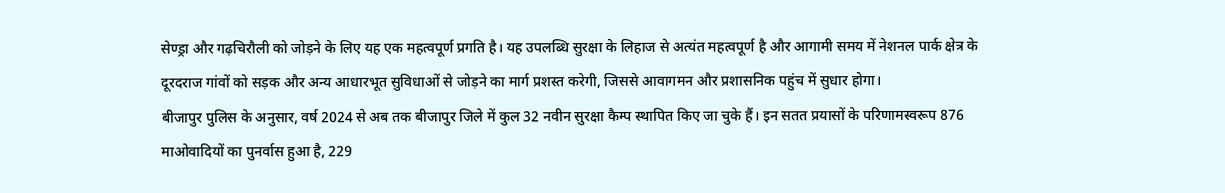सेण्ड्रा और गढ़चिरौली को जोड़ने के लिए यह एक महत्वपूर्ण प्रगति है। यह उपलब्धि सुरक्षा के लिहाज से अत्यंत महत्वपूर्ण है और आगामी समय में नेशनल पार्क क्षेत्र के दूरदराज गांवों को सड़क और अन्य आधारभूत सुविधाओं से जोड़ने का मार्ग प्रशस्त करेगी, जिससे आवागमन और प्रशासनिक पहुंच में सुधार होगा।
बीजापुर पुलिस के अनुसार, वर्ष 2024 से अब तक बीजापुर जिले में कुल 32 नवीन सुरक्षा कैम्प स्थापित किए जा चुके हैं। इन सतत प्रयासों के परिणामस्वरूप 876 माओवादियों का पुनर्वास हुआ है, 229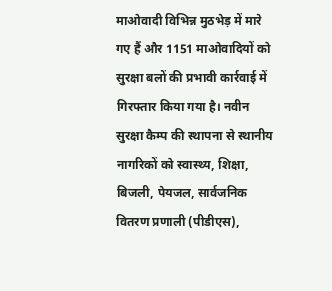माओवादी विभिन्न मुठभेड़ में मारे गए हैं और 1151 माओवादियों को सुरक्षा बलों की प्रभावी कार्रवाई में गिरफ्तार किया गया है। नवीन सुरक्षा कैम्प की स्थापना से स्थानीय नागरिकों को स्वास्थ्य, शिक्षा, बिजली, पेयजल, सार्वजनिक वितरण प्रणाली (पीडीएस),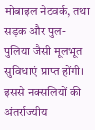मोबाइल नेटवर्क, तथा सड़क और पुल-पुलिया जैसी मूलभूत सुविधाएं प्राप्त होंगी। इससे नक्सलियों की अंतर्राज्यीय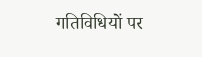गतिविधियों पर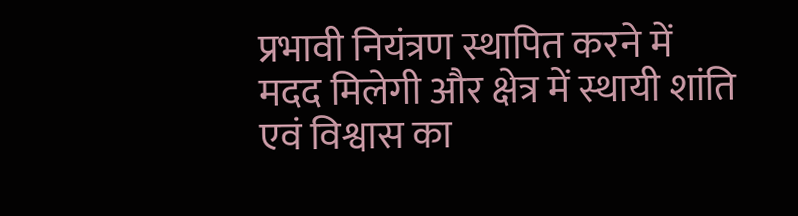प्रभावी नियंत्रण स्थापित करने में मदद मिलेगी और क्षेत्र में स्थायी शांति एवं विश्वास का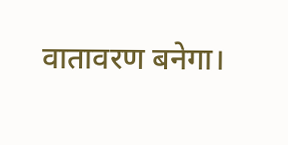वातावरण बनेगा।